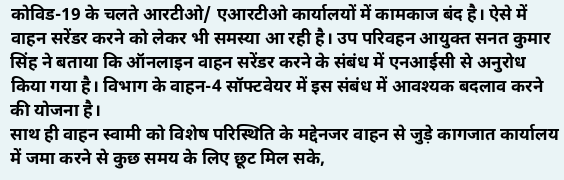कोविड-19 के चलते आरटीओ/ एआरटीओ कार्यालयों में कामकाज बंद है। ऐसे में वाहन सरेंडर करने को लेकर भी समस्या आ रही है। उप परिवहन आयुक्त सनत कुमार सिंह ने बताया कि ऑनलाइन वाहन सरेंडर करने के संबंध में एनआईसी से अनुरोध किया गया है। विभाग के वाहन-4 सॉफ्टवेयर में इस संबंध में आवश्यक बदलाव करने की योजना है।
साथ ही वाहन स्वामी को विशेष परिस्थिति के मद्देनजर वाहन से जुड़े कागजात कार्यालय में जमा करने से कुछ समय के लिए छूट मिल सके,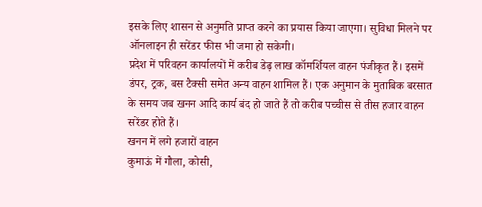इसके लिए शासन से अनुमति प्राप्त करने का प्रयास किया जाएगा। सुविधा मिलने पर ऑनलाइन ही सरेंडर फीस भी जमा हो सकेगी।
प्रदेश में परिवहन कार्यालयों में करीब डेढ़ लाख कॉमर्शियल वाहन पंजीकृत हैं। इसमें डंपर, ट्रक, बस टैक्सी समेत अन्य वाहन शामिल हैं। एक अनुमान के मुताबिक बरसात के समय जब खनन आदि कार्य बंद हो जाते हैं तो करीब पच्चीस से तीस हजार वाहन सरेंडर होते हैं।
खनन में लगे हजारों वाहन
कुमाऊं में गौला, कोसी,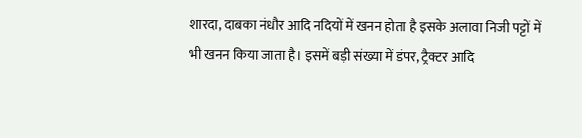शारदा, दाबका नंधौर आदि नदियों में खनन होता है इसके अलावा निजी पट्टों में भी खनन किया जाता है। इसमें बड़ी संख्या में डंपर, ट्रैक्टर आदि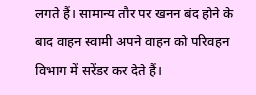लगते हैं। सामान्य तौर पर खनन बंद होने के बाद वाहन स्वामी अपने वाहन को परिवहन विभाग में सरेंडर कर देते हैं।